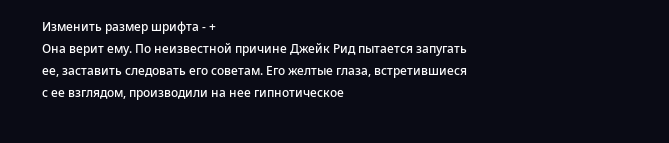Изменить размер шрифта - +
Она верит ему. По неизвестной причине Джейк Рид пытается запугать ее, заставить следовать его советам. Его желтые глаза, встретившиеся с ее взглядом, производили на нее гипнотическое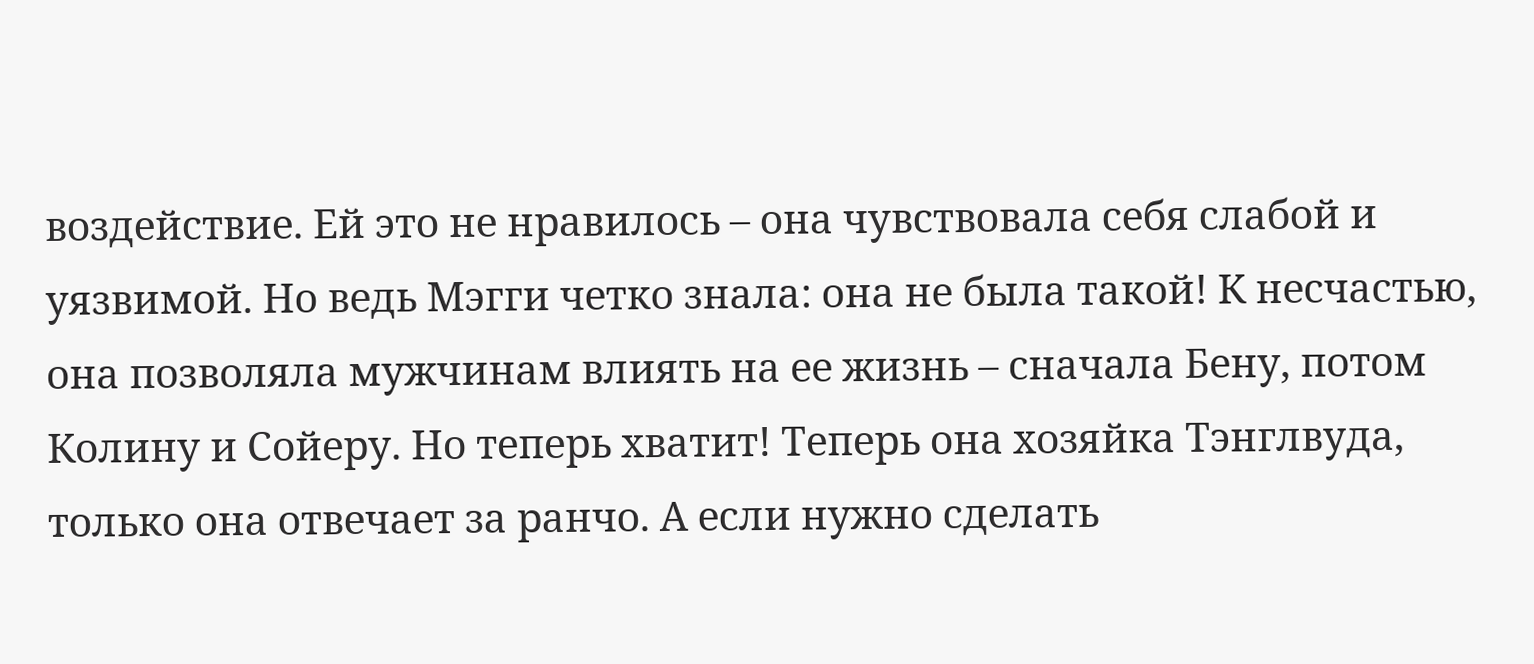воздействие. Ей это не нравилось – она чувствовала себя слабой и уязвимой. Но ведь Мэгги четко знала: она не была такой! К несчастью, она позволяла мужчинам влиять на ее жизнь – сначала Бену, потом Колину и Сойеру. Но теперь хватит! Теперь она хозяйка Тэнглвуда, только она отвечает за ранчо. А если нужно сделать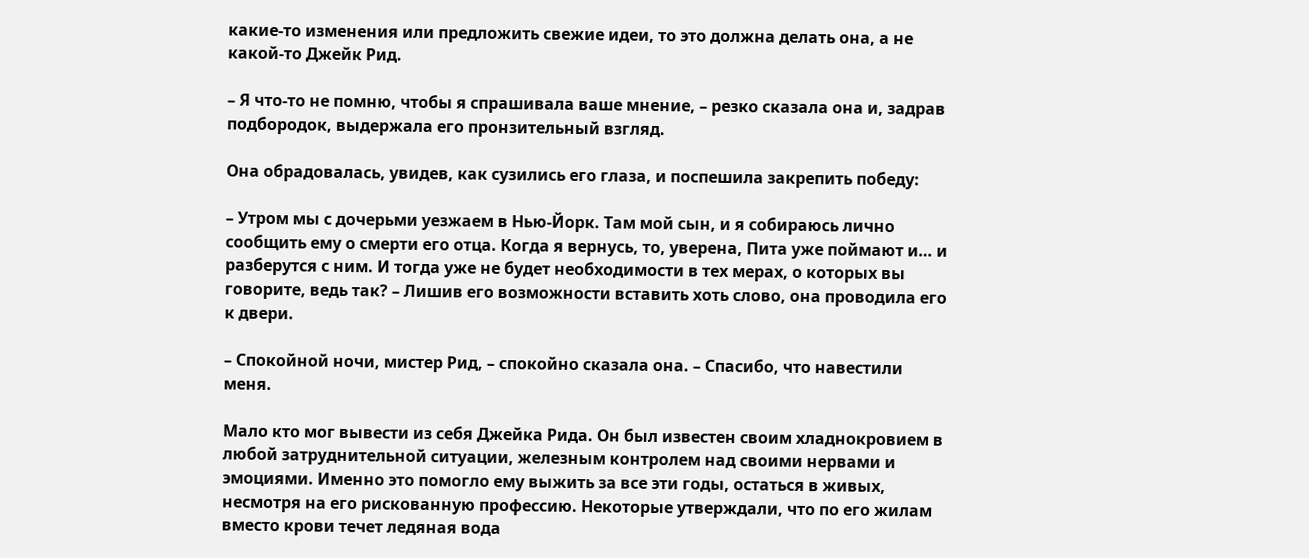какие-то изменения или предложить свежие идеи, то это должна делать она, а не какой-то Джейк Рид.

– Я что-то не помню, чтобы я спрашивала ваше мнение, – резко сказала она и, задрав подбородок, выдержала его пронзительный взгляд.

Она обрадовалась, увидев, как сузились его глаза, и поспешила закрепить победу:

– Утром мы с дочерьми уезжаем в Нью-Йорк. Там мой сын, и я собираюсь лично сообщить ему о смерти его отца. Когда я вернусь, то, уверена, Пита уже поймают и… и разберутся с ним. И тогда уже не будет необходимости в тех мерах, о которых вы говорите, ведь так? – Лишив его возможности вставить хоть слово, она проводила его к двери.

– Спокойной ночи, мистер Рид, – спокойно сказала она. – Спасибо, что навестили меня.

Мало кто мог вывести из себя Джейка Рида. Он был известен своим хладнокровием в любой затруднительной ситуации, железным контролем над своими нервами и эмоциями. Именно это помогло ему выжить за все эти годы, остаться в живых, несмотря на его рискованную профессию. Некоторые утверждали, что по его жилам вместо крови течет ледяная вода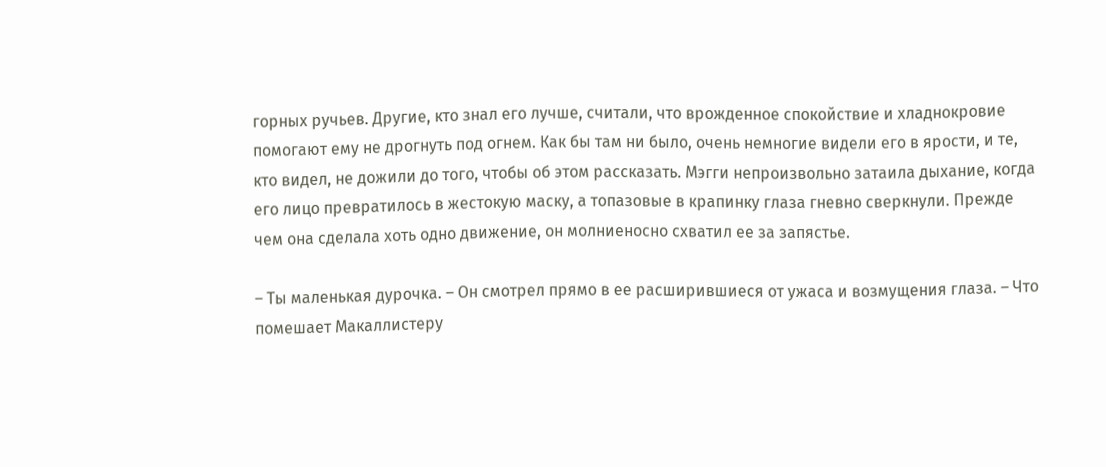горных ручьев. Другие, кто знал его лучше, считали, что врожденное спокойствие и хладнокровие помогают ему не дрогнуть под огнем. Как бы там ни было, очень немногие видели его в ярости, и те, кто видел, не дожили до того, чтобы об этом рассказать. Мэгги непроизвольно затаила дыхание, когда его лицо превратилось в жестокую маску, а топазовые в крапинку глаза гневно сверкнули. Прежде чем она сделала хоть одно движение, он молниеносно схватил ее за запястье.

– Ты маленькая дурочка. – Он смотрел прямо в ее расширившиеся от ужаса и возмущения глаза. – Что помешает Макаллистеру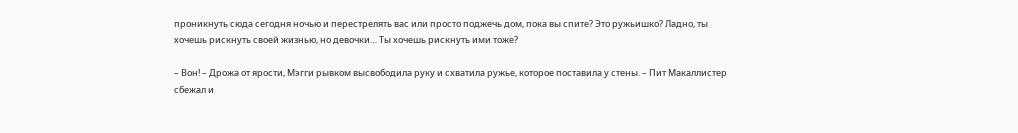проникнуть сюда сегодня ночью и перестрелять вас или просто поджечь дом, пока вы спите? Это ружьишко? Ладно, ты хочешь рискнуть своей жизнью, но девочки… Ты хочешь рискнуть ими тоже?

– Вон! – Дрожа от ярости, Мэгги рывком высвободила руку и схватила ружье, которое поставила у стены. – Пит Макаллистер сбежал и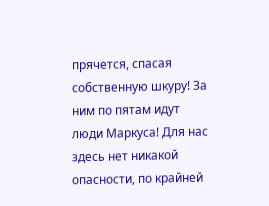прячется, спасая собственную шкуру! За ним по пятам идут люди Маркуса! Для нас здесь нет никакой опасности, по крайней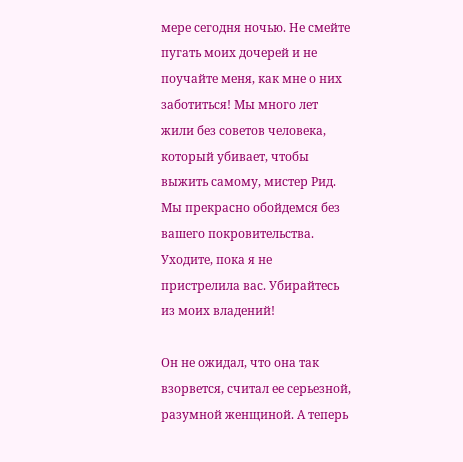мере сегодня ночью. Не смейте пугать моих дочерей и не поучайте меня, как мне о них заботиться! Мы много лет жили без советов человека, который убивает, чтобы выжить самому, мистер Рид. Мы прекрасно обойдемся без вашего покровительства. Уходите, пока я не пристрелила вас. Убирайтесь из моих владений!

Он не ожидал, что она так взорвется, считал ее серьезной, разумной женщиной. А теперь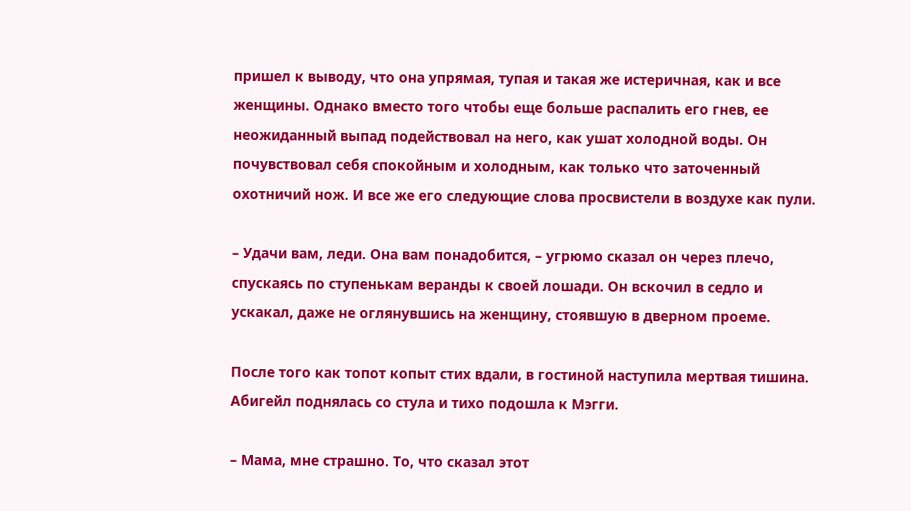пришел к выводу, что она упрямая, тупая и такая же истеричная, как и все женщины. Однако вместо того чтобы еще больше распалить его гнев, ее неожиданный выпад подействовал на него, как ушат холодной воды. Он почувствовал себя спокойным и холодным, как только что заточенный охотничий нож. И все же его следующие слова просвистели в воздухе как пули.

– Удачи вам, леди. Она вам понадобится, – угрюмо сказал он через плечо, спускаясь по ступенькам веранды к своей лошади. Он вскочил в седло и ускакал, даже не оглянувшись на женщину, стоявшую в дверном проеме.

После того как топот копыт стих вдали, в гостиной наступила мертвая тишина. Абигейл поднялась со стула и тихо подошла к Мэгги.

– Мама, мне страшно. То, что сказал этот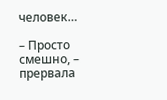человек…

– Просто смешно, – прервала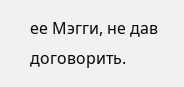ее Мэгги, не дав договорить.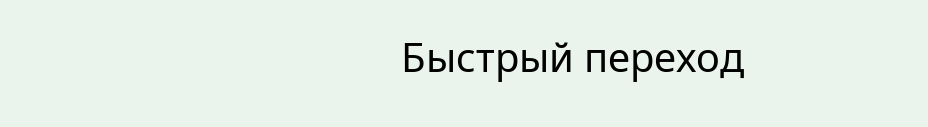Быстрый переход